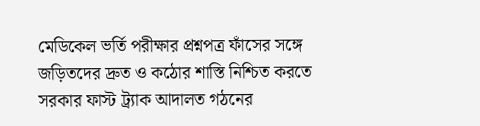মেডিকেল ভর্তি পরীক্ষার প্রশ্নপত্র ফাঁসের সঙ্গে জড়িতদের দ্রুত ও কঠোর শাস্তি নিশ্চিত করতে সরকার ফাস্ট ট্র্যাক আদালত গঠনের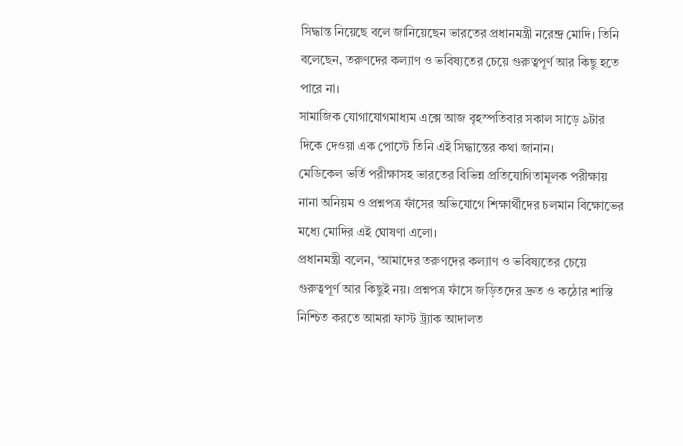সিদ্ধান্ত নিয়েছে বলে জানিয়েছেন ভারতের প্রধানমন্ত্রী নরেন্দ্র মোদি। তিনি বলেছেন, তরুণদের কল্যাণ ও ভবিষ্যতের চেয়ে গুরুত্বপূর্ণ আর কিছু হতে পারে না।
সামাজিক যোগাযোগমাধ্যম এক্সে আজ বৃহস্পতিবার সকাল সাড়ে ৯টার দিকে দেওয়া এক পোস্টে তিনি এই সিদ্ধান্তের কথা জানান।
মেডিকেল ভর্তি পরীক্ষাসহ ভারতের বিভিন্ন প্রতিযোগিতামূলক পরীক্ষায় নানা অনিয়ম ও প্রশ্নপত্র ফাঁসের অভিযোগে শিক্ষার্থীদের চলমান বিক্ষোভের মধ্যে মোদির এই ঘোষণা এলো।
প্রধানমন্ত্রী বলেন, ‘আমাদের তরুণদের কল্যাণ ও ভবিষ্যতের চেয়ে গুরুত্বপূর্ণ আর কিছুই নয়। প্রশ্নপত্র ফাঁসে জড়িতদের দ্রুত ও কঠোর শাস্তি নিশ্চিত করতে আমরা ফাস্ট ট্র্যাক আদালত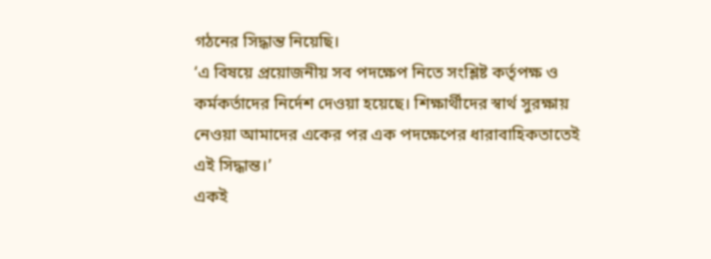গঠনের সিদ্ধান্ত নিয়েছি।
‘এ বিষয়ে প্রয়োজনীয় সব পদক্ষেপ নিতে সংশ্লিষ্ট কর্তৃপক্ষ ও কর্মকর্তাদের নির্দেশ দেওয়া হয়েছে। শিক্ষার্থীদের স্বার্থ সুরক্ষায় নেওয়া আমাদের একের পর এক পদক্ষেপের ধারাবাহিকতাতেই এই সিদ্ধান্ত।’
একই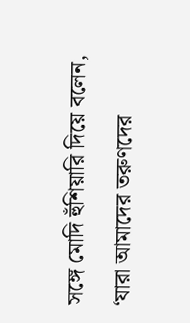সঙ্গে মোদি হুঁশিয়ারি দিয়ে বলেন, ‘যারা আমাদের তরুণদের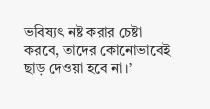ভবিষ্যৎ নষ্ট করার চেষ্টা করবে, তাদের কোনোভাবেই ছাড় দেওয়া হবে না।’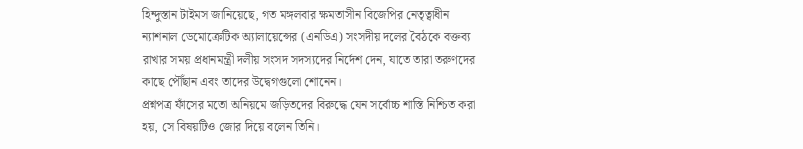হিন্দুস্তান টাইমস জানিয়েছে, গত মঙ্গলবার ক্ষমতাসীন বিজেপির নেতৃত্বাধীন ন্যাশনাল ডেমোক্রেটিক অ্যালায়েন্সের (এনডিএ) সংসদীয় দলের বৈঠকে বক্তব্য রাখার সময় প্রধানমন্ত্রী দলীয় সংসদ সদস্যদের নির্দেশ দেন, যাতে তারা তরুণদের কাছে পৌঁছান এবং তাদের উদ্বেগগুলো শোনেন।
প্রশ্নপত্র ফাঁসের মতো অনিয়মে জড়িতদের বিরুদ্ধে যেন সর্বোচ্চ শাস্তি নিশ্চিত করা হয়, সে বিষয়টিও জোর দিয়ে বলেন তিনি।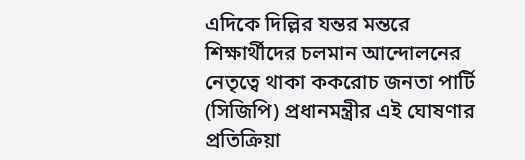এদিকে দিল্লির যন্তর মন্তরে শিক্ষার্থীদের চলমান আন্দোলনের নেতৃত্বে থাকা ককরোচ জনতা পার্টি (সিজিপি) প্রধানমন্ত্রীর এই ঘোষণার প্রতিক্রিয়া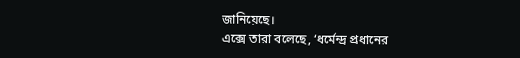জানিয়েছে।
এক্সে তারা বলেছে, ‘ধর্মেন্দ্র প্রধানের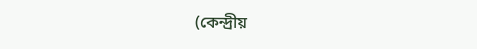(কেন্দ্রীয়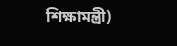শিক্ষামন্ত্রী)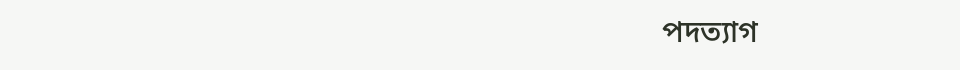পদত্যাগ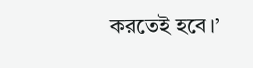করতেই হবে।’